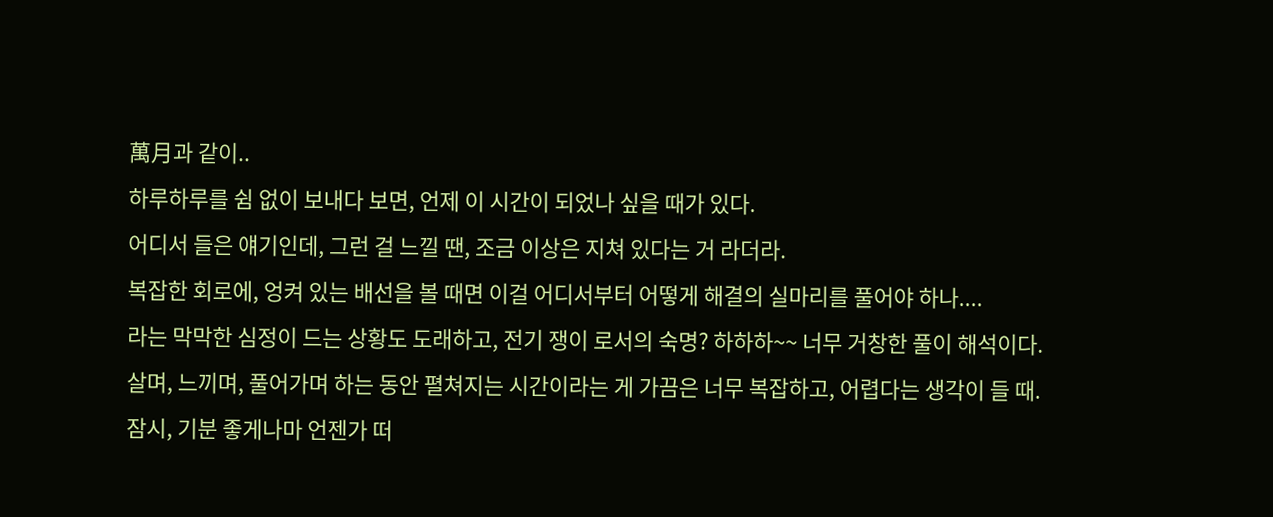萬月과 같이..
하루하루를 쉼 없이 보내다 보면, 언제 이 시간이 되었나 싶을 때가 있다.
어디서 들은 얘기인데, 그런 걸 느낄 땐, 조금 이상은 지쳐 있다는 거 라더라.
복잡한 회로에, 엉켜 있는 배선을 볼 때면 이걸 어디서부터 어떻게 해결의 실마리를 풀어야 하나....
라는 막막한 심정이 드는 상황도 도래하고, 전기 쟁이 로서의 숙명? 하하하~~ 너무 거창한 풀이 해석이다.
살며, 느끼며, 풀어가며 하는 동안 펼쳐지는 시간이라는 게 가끔은 너무 복잡하고, 어렵다는 생각이 들 때.
잠시, 기분 좋게나마 언젠가 떠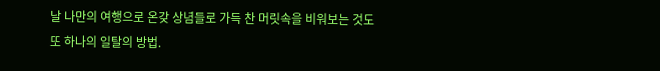날 나만의 여행으로 온갖 상념들로 가득 찬 머릿속을 비워보는 것도
또 하나의 일탈의 방법.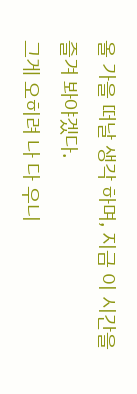올 가을 떠날 생각 하며, 지금 이 시간을 즐겨 봐야겠다.
그게 오히려 나 다 우니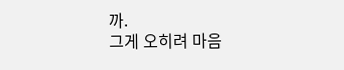까.
그게 오히려 마음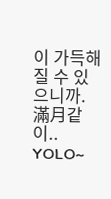이 가득해질 수 있으니까.
滿月같이..
YOLO~